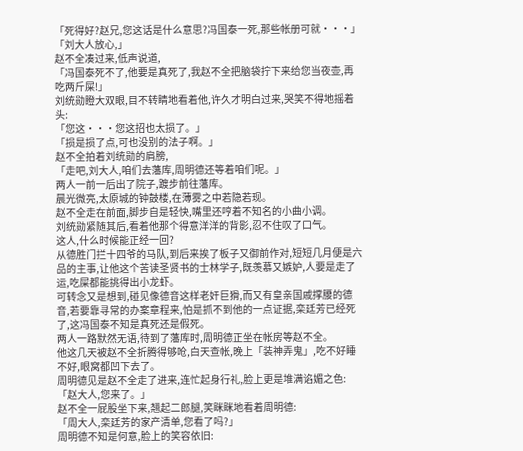「死得好?赵兄,您这话是什么意思?冯国泰一死,那些帐册可就···」
「刘大人放心,」
赵不全凑过来,低声说道,
「冯国泰死不了,他要是真死了,我赵不全把脑袋拧下来给您当夜壶,再吃两斤屎!」
刘统勋瞪大双眼,目不转睛地看着他,许久才明白过来,哭笑不得地摇着头:
「您这···您这招也太损了。」
「损是损了点,可也没别的法子啊。」
赵不全拍着刘统勋的肩膀,
「走吧,刘大人,咱们去藩库,周明德还等着咱们呢。」
两人一前一后出了院子,踱步前往藩库。
晨光微亮,太原城的钟鼓楼,在薄雾之中若隐若现。
赵不全走在前面,脚步自是轻快,嘴里还哼着不知名的小曲小调。
刘统勋紧随其后,看着他那个得意洋洋的背影,忍不住叹了口气。
这人,什么时候能正经一回?
从德胜门拦十四爷的马队,到后来挨了板子又御前作对,短短几月便是六品的主事,让他这个苦读圣贤书的士林学子,既羡慕又嫉妒,人要是走了运,吃屎都能挑得出小龙虾。
可转念又是想到,碰见像德音这样老奸巨猾,而又有皇亲国戚撑腰的德音,若要靠寻常的办案章程来,怕是抓不到他的一点证据,栾廷芳已经死了,这冯国泰不知是真死还是假死。
两人一路默然无语,待到了藩库时,周明德正坐在帐房等赵不全。
他这几天被赵不全折腾得够呛,白天查帐,晚上「装神弄鬼」,吃不好睡不好,眼窝都凹下去了。
周明德见是赵不全走了进来,连忙起身行礼,脸上更是堆满谄媚之色:
「赵大人,您来了。」
赵不全一屁股坐下来,翘起二郎腿,笑眯眯地看着周明德:
「周大人,栾廷芳的家产清单,您看了吗?」
周明德不知是何意,脸上的笑容依旧: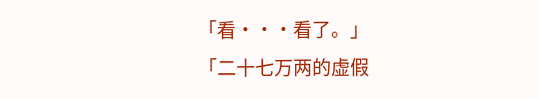「看···看了。」
「二十七万两的虚假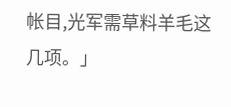帐目,光军需草料羊毛这几项。」